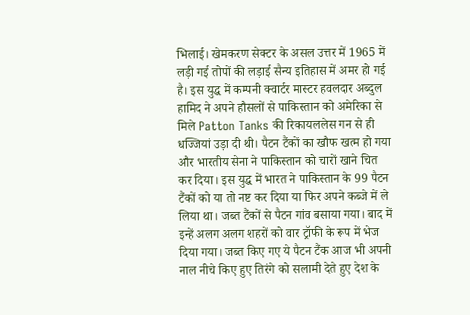भिलाई। खेमकरण सेक्टर के असल उत्तर में 1965 में लड़ी गई तोपों की लड़ाई सैन्य इतिहास में अमर हो गई है। इस युद्ध में कम्पनी क्वार्टर मास्टर हवलदार अब्दुल हामिद ने अपने हौसलों से पाकिस्तान को अमेरिका से मिले Patton Tanks की रिकायललेस गन से ही धज्जियां उड़ा दी थी। पैटन टैंकों का खौफ खत्म हो गया और भारतीय सेना ने पाकिस्तान को चारों खाने चित कर दिया। इस युद्ध में भारत ने पाकिस्तान के 99 पैटन टैंकों को या तो नष्ट कर दिया या फिर अपने कब्जे में ले लिया था। जब्त टैंकों से पैटन गांव बसाया गया। बाद में इन्हें अलग अलग शहरों को वार ट्रॉफी के रूप में भेज दिया गया। जब्त किए गए ये पैटन टैंक आज भी अपनी नाल नीचे किए हुए तिरंगे को सलामी देते हुए देश के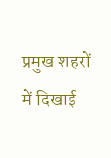प्रमुख शहरों में दिखाई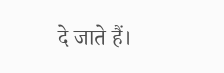दे जाते हैं।